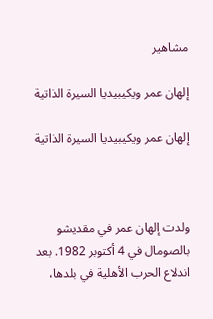مشاهير

إلهان عمر ويكيبيديا السيرة الذاتية

إلهان عمر ويكيبيديا السيرة الذاتية



ولدت إلهان عمر في مقديشو بالصومال في 4 أكتوبر 1982. بعد اندلاع الحرب الأهلية في بلدها،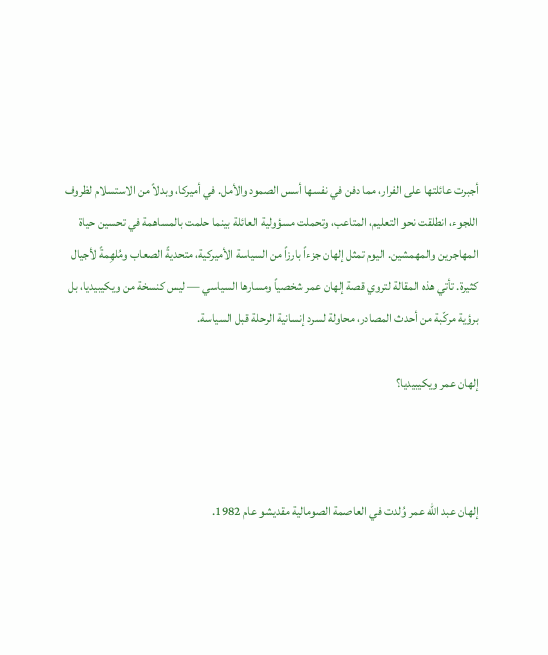أجبرت عائلتها على الفرار، مما دفن في نفسها أسس الصمود والأمل. في أميركا، وبدلاً من الاستسلام لظروف اللجوء، انطلقت نحو التعليم، المتاعب، وتحملت مسؤولية العائلة بينما حلمت بالمساهمة في تحسين حياة المهاجرين والمهمشين. اليوم تمثل إلهان جزءاً بارزاً من السياسة الأميركية، متحديةً الصعاب ومُلهِمةً لأجيال كثيرة. تأتي هذه المقالة لتروي قصة إلهان عمر شخصياً ومسارها السياسي — ليس كنسخة من ويكيبيديا، بل برؤية مركّبة من أحدث المصادر، محاولة لسرد إنسانية الرحلة قبل السياسة.

إلهان عمر ويكيبيديا؟



إلهان عبد الله عمر وُلدت في العاصمة الصومالية مقديشو عام 1982.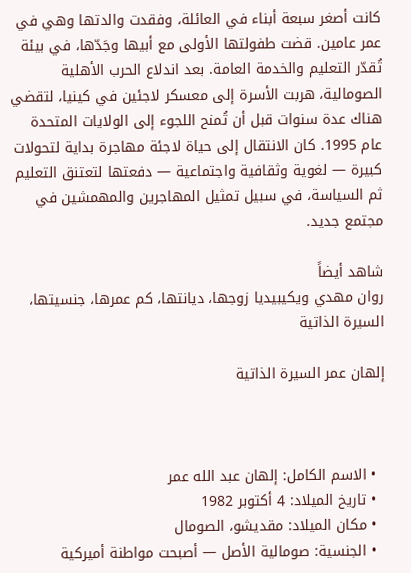كانت أصغر سبعة أبناء في العائلة، وفقدت والدتها وهي في عمر عامين. قضت طفولتها الأولى مع أبيها وجَدّها، في بيئة تُقدّر التعليم والخدمة العامة. بعد اندلاع الحرب الأهلية الصومالية، هربت الأسرة إلى معسكر لاجئين في كينيا، لتقضي هناك عدة سنوات قبل أن تُمنح اللجوء إلى الولايات المتحدة عام 1995. كان الانتقال إلى حياة لاجئة مهاجرة بداية لتحولات كبيرة — لغوية وثقافية واجتماعية — دفعتها لتعتنق التعليم ثم السياسة، في سبيل تمثيل المهاجرين والمهمشين في مجتمع جديد.

شاهد أيضاً
روان مهدي ويكيبيديا زوجها، ديانتها، كم عمرها، جنسيتها، السيرة الذاتية

إلهان عمر السيرة الذاتية



  • الاسم الكامل: إلهان عبد الله عمر
  • تاريخ الميلاد: 4 أكتوبر 1982
  • مكان الميلاد: مقديشو، الصومال
  • الجنسية: صومالية الأصل — أصبحت مواطنة أميركية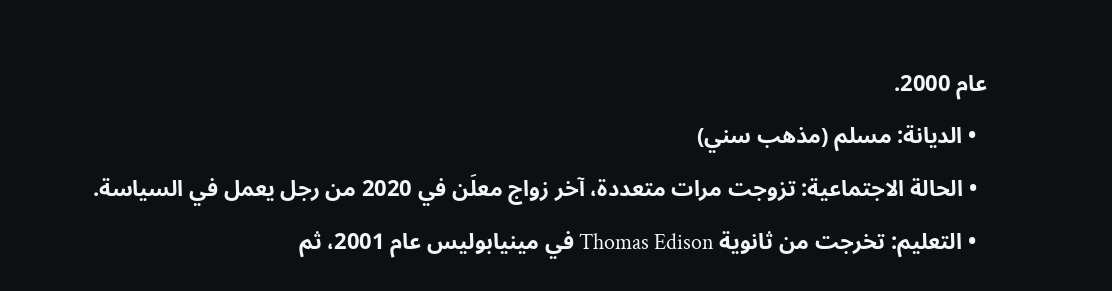عام 2000.
  • الديانة: مسلم (مذهب سني)
  • الحالة الاجتماعية: تزوجت مرات متعددة، آخر زواج معلَن في 2020 من رجل يعمل في السياسة.
  • التعليم: تخرجت من ثانوية Thomas Edison في مينيابوليس عام 2001، ثم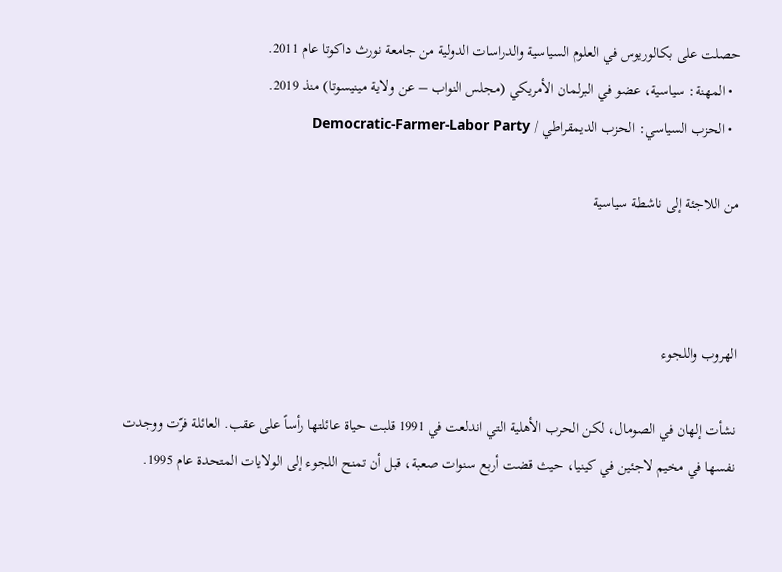حصلت على بكالوريوس في العلوم السياسية والدراسات الدولية من جامعة نورث داكوتا عام 2011.
  • المهنة: سياسية، عضو في البرلمان الأمريكي (مجلس النواب – عن ولاية مينيسوتا) منذ 2019.
  • الحزب السياسي: الحزب الديمقراطي / Democratic-Farmer-Labor Party

من اللاجئة إلى ناشطة سياسية



الهروب واللجوء

نشأت إلهان في الصومال، لكن الحرب الأهلية التي اندلعت في 1991 قلبت حياة عائلتها رأساً على عقب. العائلة فرّت ووجدت نفسها في مخيم لاجئين في كينيا، حيث قضت أربع سنوات صعبة، قبل أن تمنح اللجوء إلى الولايات المتحدة عام 1995.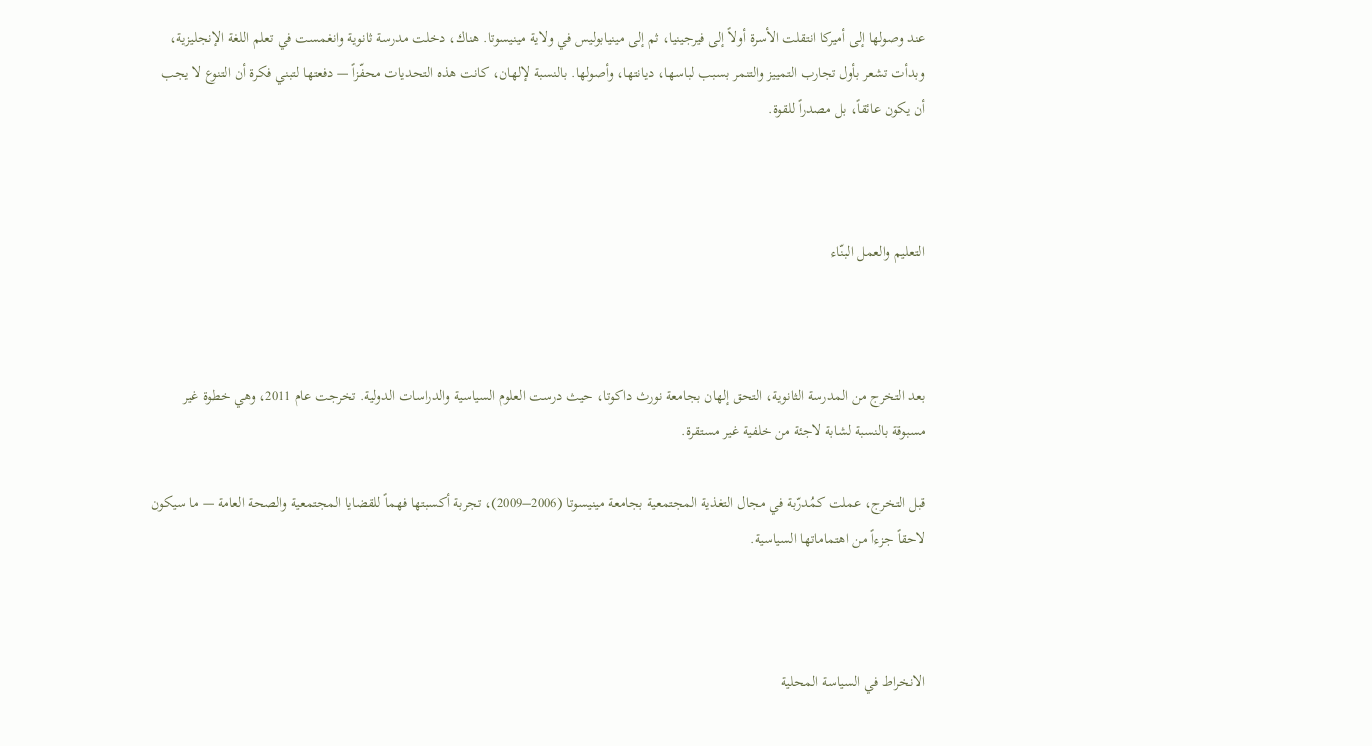عند وصولها إلى أميركا انتقلت الأسرة أولاً إلى فيرجينيا، ثم إلى مينيابوليس في ولاية مينيسوتا. هناك، دخلت مدرسة ثانوية وانغمست في تعلم اللغة الإنجليزية، وبدأت تشعر بأول تجارب التمييز والتنمر بسبب لباسها، ديانتها، وأصولها. بالنسبة لإلهان، كانت هذه التحديات محفّزاً — دفعتها لتبني فكرة أن التنوع لا يجب أن يكون عائقاً، بل مصدراً للقوة.



التعليم والعمل البنّاء



بعد التخرج من المدرسة الثانوية، التحق إلهان بجامعة نورث داكوتا، حيث درست العلوم السياسية والدراسات الدولية. تخرجت عام 2011، وهي خطوة غير مسبوقة بالنسبة لشابة لاجئة من خلفية غير مستقرة.

قبل التخرج، عملت كمُدرّبة في مجال التغذية المجتمعية بجامعة مينيسوتا (2006–2009)، تجربة أكسبتها فهماً للقضايا المجتمعية والصحة العامة — ما سيكون لاحقاً جزءاً من اهتماماتها السياسية.



الانخراط في السياسة المحلية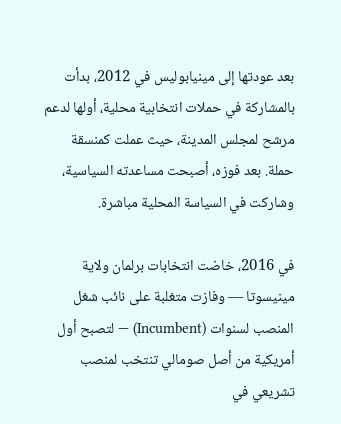بعد عودتها إلى مينيابوليس في 2012، بدأت بالمشاركة في حملات انتخابية محلية، أولها لدعم مرشح لمجلس المدينة، حيث عملت كمنسقة حملة. بعد فوزه، أصبحت مساعدته السياسية، وشاركت في السياسة المحلية مباشرة.

في 2016، خاضت انتخابات برلمان ولاية مينيسوتا — وفازت متغلبة على نائب شغل المنصب لسنوات (Incumbent) — لتصبح أول أمريكية من أصل صومالي تنتخب لمنصب تشريعي في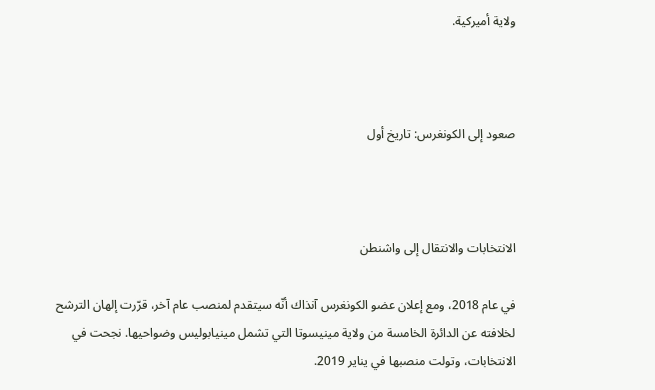ولاية أميركية.



صعود إلى الكونغرس: تاريخ أول



الانتخابات والانتقال إلى واشنطن

في عام 2018، ومع إعلان عضو الكونغرس آنذاك أنّه سيتقدم لمنصب عام آخر، قرّرت إلهان الترشح لخلافته عن الدائرة الخامسة من ولاية مينيسوتا التي تشمل مينيابوليس وضواحيها. نجحت في الانتخابات، وتولت منصبها في يناير 2019.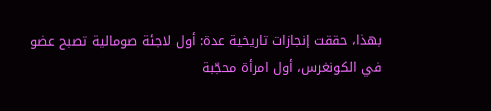بهذا، حققت إنجازات تاريخية عدة: أول لاجئة صومالية تصبح عضو في الكونغرس، أول امرأة محجّبة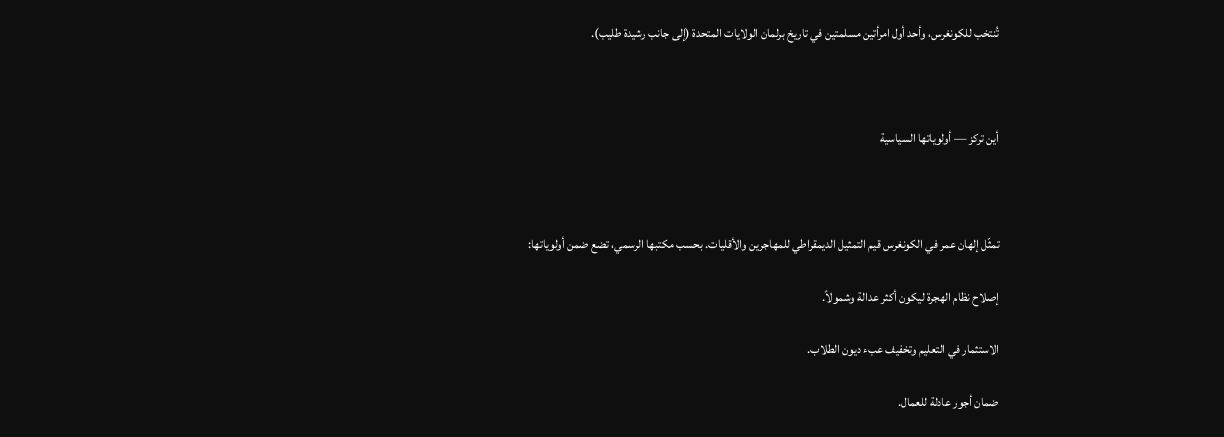تُنتخب للكونغرس، وأحد أول امرأتين مسلمتين في تاريخ برلمان الولايات المتحدة (إلى جانب رشيدة طليب).



أين تركز — أولوياتها السياسية



تمثّل إلهان عمر في الكونغرس قيم التمثيل الديمقراطي للمهاجرين والأقليات. بحسب مكتبها الرسمي، تضع ضمن أولوياتها:

إصلاح نظام الهجرة ليكون أكثر عدالة وشمولاً.

الاستثمار في التعليم وتخفيف عبء ديون الطلاب.

ضمان أجور عادلة للعمال.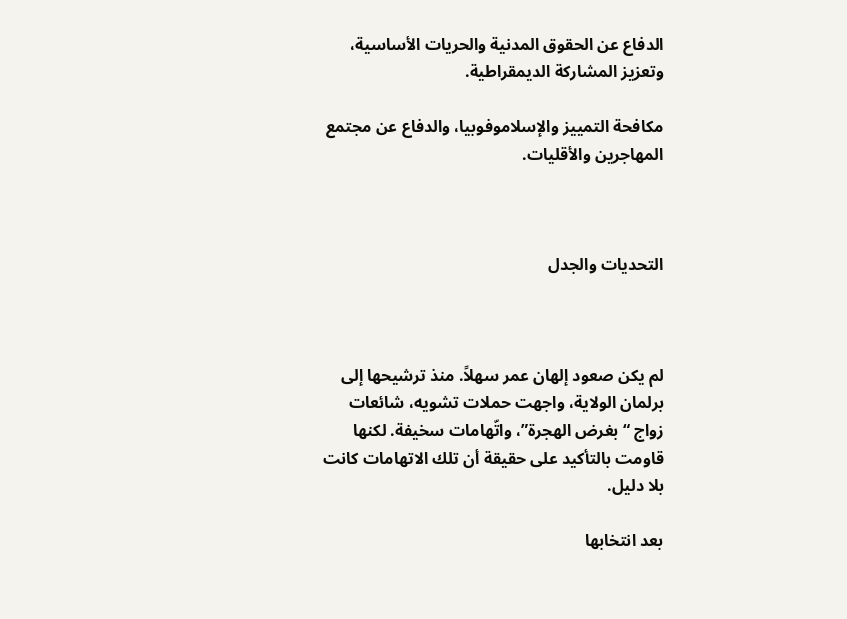الدفاع عن الحقوق المدنية والحريات الأساسية، وتعزيز المشاركة الديمقراطية.

مكافحة التمييز والإسلاموفوبيا، والدفاع عن مجتمع المهاجرين والأقليات.



التحديات والجدل



لم يكن صعود إلهان عمر سهلاً. منذ ترشيحها إلى برلمان الولاية، واجهت حملات تشويه، شائعات زواج “بغرض الهجرة”، واتّهامات سخيفة. لكنها قاومت بالتأكيد على حقيقة أن تلك الاتهامات كانت بلا دليل.

بعد انتخابها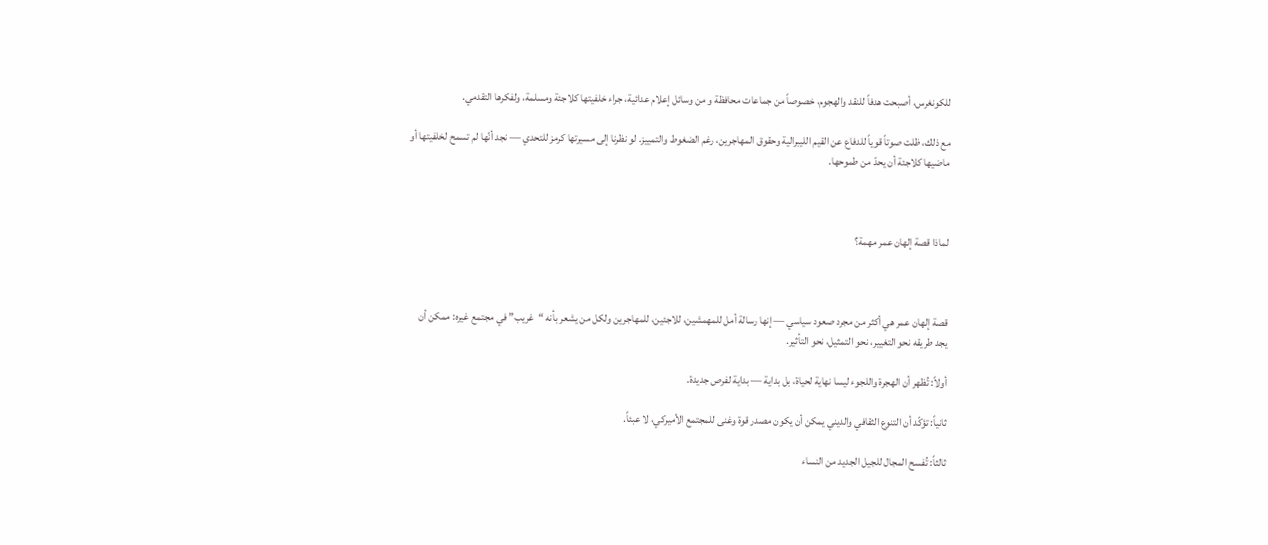للكونغرس، أصبحت هدفاً للنقد والهجوم، خصوصاً من جماعات محافظة و من وسائل إعلام عدائية، جراء خلفيتها كلاجئة ومسلمة، ولفكرها التقدمي.

مع ذلك، ظلت صوتاً قوياً للدفاع عن القيم الليبرالية وحقوق المهاجرين، رغم الضغوط والتمييز. لو نظرنا إلى مسيرتها كرمز للتحدي — نجد أنّها لم تسمح لخلفيتها أو ماضيها كلاجئة أن يحدّ من طموحها.



لماذا قصة إلهان عمر مهمة؟



قصة إلهان عمر هي أكثر من مجرد صعود سياسي — إنها رسالة أمل للمهمشين، للاجئين، للمهاجرين ولكل من يشعر بأنه “غريب” في مجتمع غيره: ممكن أن يجد طريقه نحو التغيير، نحو التمثيل، نحو التأثير.

أولاً: تُظهر أن الهجرة واللجوء ليسا نهاية لحياة، بل بداية — بداية لفرص جديدة.

ثانياً: تؤكّد أن التنوع الثقافي والديني يمكن أن يكون مصدر قوة وغنى للمجتمع الأميركي، لا عبئاً.

ثالثاً: تُفسح المجال للجيل الجديد من النساء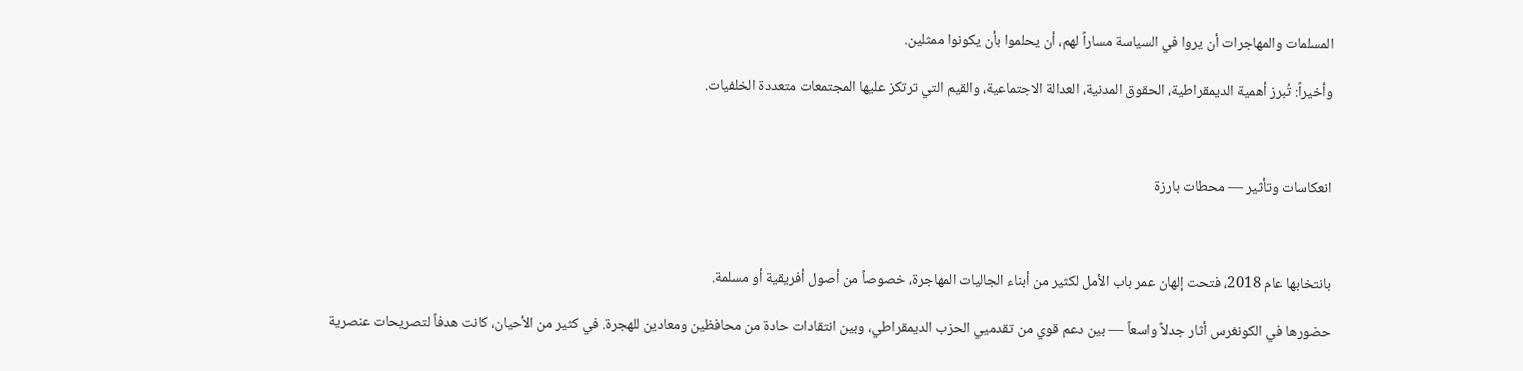المسلمات والمهاجرات أن يروا في السياسة مساراً لهم، أن يحلموا بأن يكونوا ممثلين.

وأخيراً: تُبرز أهمية الديمقراطية، الحقوق المدنية، العدالة الاجتماعية، والقيم التي ترتكز عليها المجتمعات متعددة الخلفيات.



انعكاسات وتأثير — محطات بارزة



بانتخابها عام 2018، فتحت إلهان عمر باب الأمل لكثير من أبناء الجاليات المهاجرة، خصوصاً من أصول أفريقية أو مسلمة.

حضورها في الكونغرس أثار جدلاً واسعاً — بين دعم قوي من تقدميي الحزب الديمقراطي، وبين انتقادات حادة من محافظين ومعادين للهجرة. في كثير من الأحيان، كانت هدفاً لتصريحات عنصرية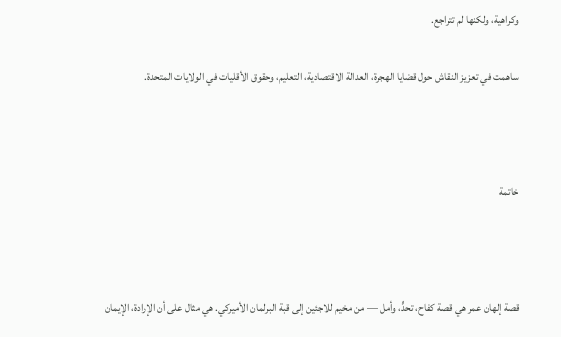وكراهية، ولكنها لم تتراجع.

ساهمت في تعزيز النقاش حول قضايا الهجرة، العدالة الاقتصادية، التعليم، وحقوق الأقليات في الولايات المتحدة.



خاتمة



قصة إلهان عمر هي قصة كفاح، تحدٍّ، وأمل — من مخيم للاجئين إلى قبة البرلمان الأميركي. هي مثال على أن الإرادة، الإيمان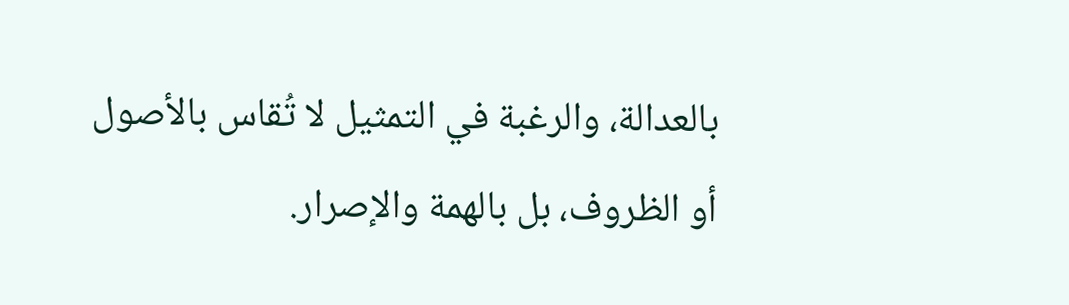بالعدالة، والرغبة في التمثيل لا تُقاس بالأصول أو الظروف، بل بالهمة والإصرار.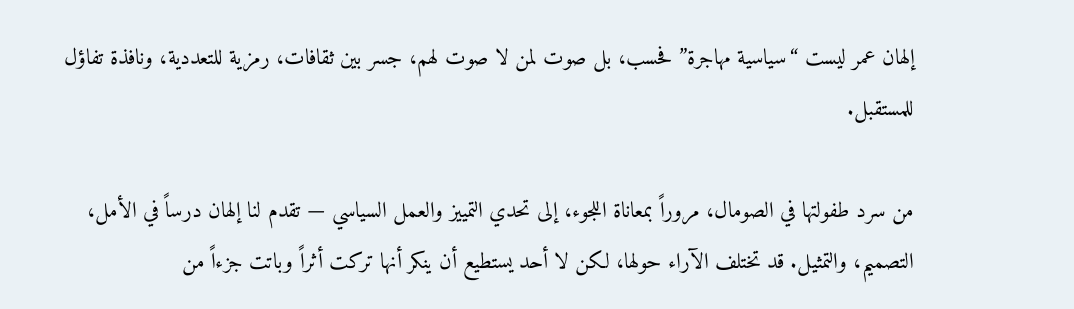إلهان عمر ليست “سياسية مهاجرة” فحسب، بل صوت لمن لا صوت لهم، جسر بين ثقافات، رمزية للتعددية، ونافذة تفاؤل للمستقبل.

من سرد طفولتها في الصومال، مروراً بمعاناة اللجوء، إلى تحدي التمييز والعمل السياسي — تقدم لنا إلهان درساً في الأمل، التصميم، والتمثيل. قد تختلف الآراء حولها، لكن لا أحد يستطيع أن ينكر أنها تركت أثراً وباتت جزءاً من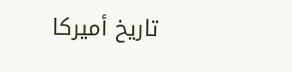تاريخ أميركا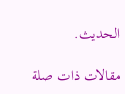الحديث.

مقالات ذات صلة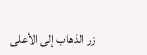زر الذهاب إلى الأعلى